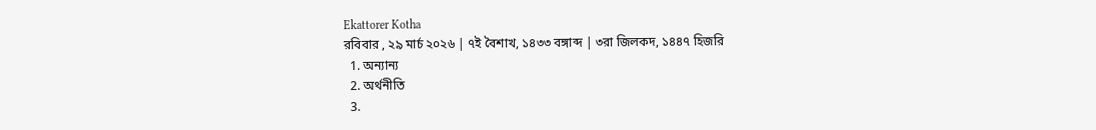Ekattorer Kotha
রবিবার , ২৯ মার্চ ২০২৬ | ৭ই বৈশাখ, ১৪৩৩ বঙ্গাব্দ | ৩রা জিলকদ, ১৪৪৭ হিজরি
  1. অন্যান্য
  2. অর্থনীতি
  3.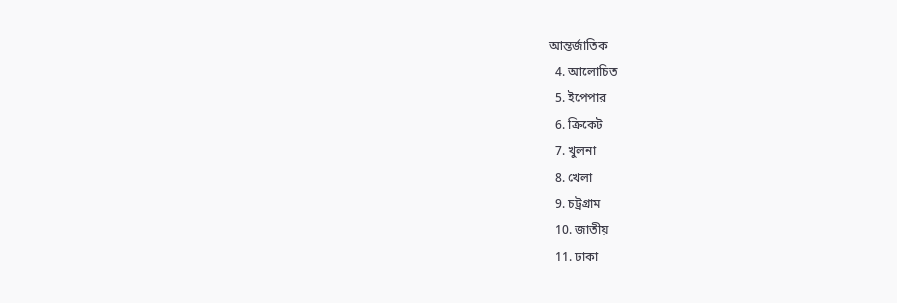আন্তর্জাতিক
  4. আলোচিত
  5. ইপেপার
  6. ক্রিকেট
  7. খুলনা
  8. খেলা
  9. চট্রগ্রাম
  10. জাতীয়
  11. ঢাকা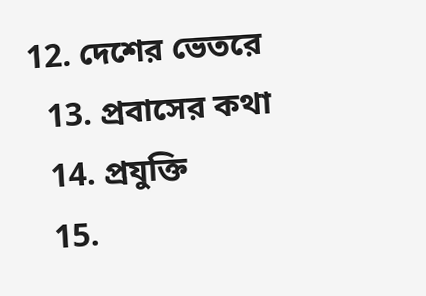12. দেশের ভেতরে
  13. প্রবাসের কথা
  14. প্রযুক্তি
  15.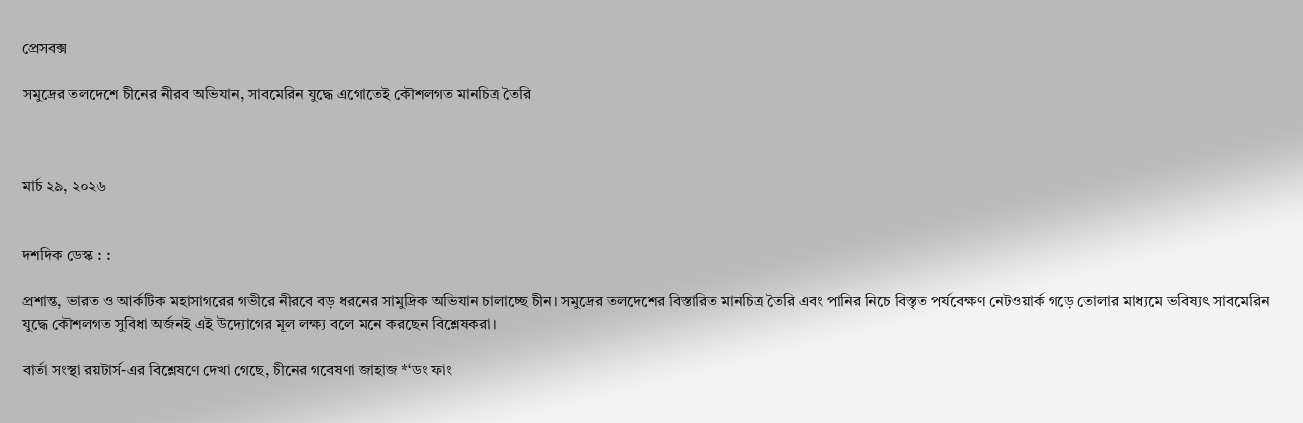প্রেসবক্স

সমুদ্রের তলদেশে চীনের নীরব অভিযান, সাবমেরিন যুদ্ধে এগোতেই কৌশলগত মানচিত্র তৈরি



মার্চ ২৯, ২০২৬


দশদিক ডেস্ক : :

প্রশান্ত, ভারত ও আর্কটিক মহাসাগরের গভীরে নীরবে বড় ধরনের সামুদ্রিক অভিযান চালাচ্ছে চীন। সমুদ্রের তলদেশের বিস্তারিত মানচিত্র তৈরি এবং পানির নিচে বিস্তৃত পর্যবেক্ষণ নেটওয়ার্ক গড়ে তোলার মাধ্যমে ভবিষ্যৎ সাবমেরিন যুদ্ধে কৌশলগত সুবিধা অর্জনই এই উদ্যোগের মূল লক্ষ্য বলে মনে করছেন বিশ্লেষকরা।

বার্তা সংস্থা রয়টার্স-এর বিশ্লেষণে দেখা গেছে, চীনের গবেষণা জাহাজ *‘ডং ফাং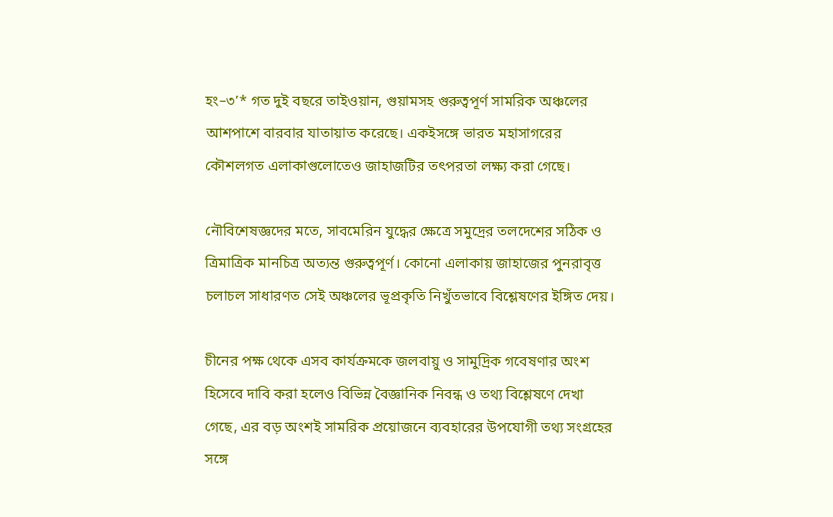হং–৩’* গত দুই বছরে তাইওয়ান, গুয়ামসহ গুরুত্বপূর্ণ সামরিক অঞ্চলের আশপাশে বারবার যাতায়াত করেছে। একইসঙ্গে ভারত মহাসাগরের কৌশলগত এলাকাগুলোতেও জাহাজটির তৎপরতা লক্ষ্য করা গেছে।

নৌবিশেষজ্ঞদের মতে, সাবমেরিন যুদ্ধের ক্ষেত্রে সমুদ্রের তলদেশের সঠিক ও ত্রিমাত্রিক মানচিত্র অত্যন্ত গুরুত্বপূর্ণ। কোনো এলাকায় জাহাজের পুনরাবৃত্ত চলাচল সাধারণত সেই অঞ্চলের ভূপ্রকৃতি নিখুঁতভাবে বিশ্লেষণের ইঙ্গিত দেয়।

চীনের পক্ষ থেকে এসব কার্যক্রমকে জলবায়ু ও সামুদ্রিক গবেষণার অংশ হিসেবে দাবি করা হলেও বিভিন্ন বৈজ্ঞানিক নিবন্ধ ও তথ্য বিশ্লেষণে দেখা গেছে, এর বড় অংশই সামরিক প্রয়োজনে ব্যবহারের উপযোগী তথ্য সংগ্রহের সঙ্গে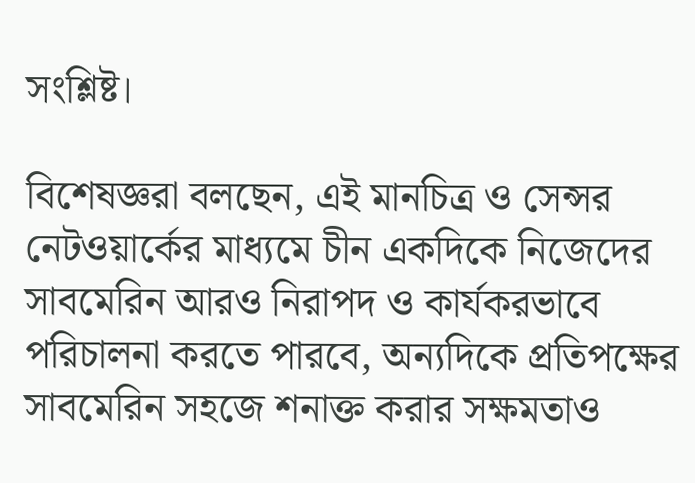সংশ্লিষ্ট।

বিশেষজ্ঞরা বলছেন, এই মানচিত্র ও সেন্সর নেটওয়ার্কের মাধ্যমে চীন একদিকে নিজেদের সাবমেরিন আরও নিরাপদ ও কার্যকরভাবে পরিচালনা করতে পারবে, অন্যদিকে প্রতিপক্ষের সাবমেরিন সহজে শনাক্ত করার সক্ষমতাও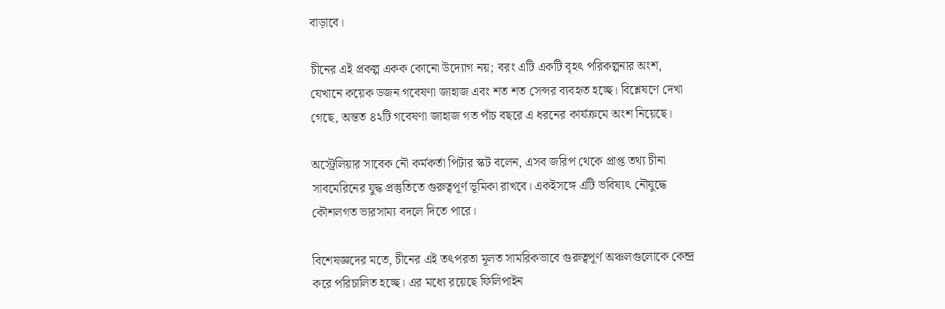বাড়াবে।

চীনের এই প্রকল্প একক কোনো উদ্যোগ নয়; বরং এটি একটি বৃহৎ পরিকল্পনার অংশ, যেখানে কয়েক ডজন গবেষণা জাহাজ এবং শত শত সেন্সর ব্যবহৃত হচ্ছে। বিশ্লেষণে দেখা গেছে, অন্তত ৪২টি গবেষণা জাহাজ গত পাঁচ বছরে এ ধরনের কার্যক্রমে অংশ নিয়েছে।

অস্ট্রেলিয়ার সাবেক নৌ কর্মকর্তা পিটার স্কট বলেন, এসব জরিপ থেকে প্রাপ্ত তথ্য চীনা সাবমেরিনের যুদ্ধ প্রস্তুতিতে গুরুত্বপূর্ণ ভূমিকা রাখবে। একইসঙ্গে এটি ভবিষ্যৎ নৌযুদ্ধে কৌশলগত ভারসাম্য বদলে দিতে পারে।

বিশেষজ্ঞদের মতে, চীনের এই তৎপরতা মূলত সামরিকভাবে গুরুত্বপূর্ণ অঞ্চলগুলোকে কেন্দ্র করে পরিচালিত হচ্ছে। এর মধ্যে রয়েছে ফিলিপাইন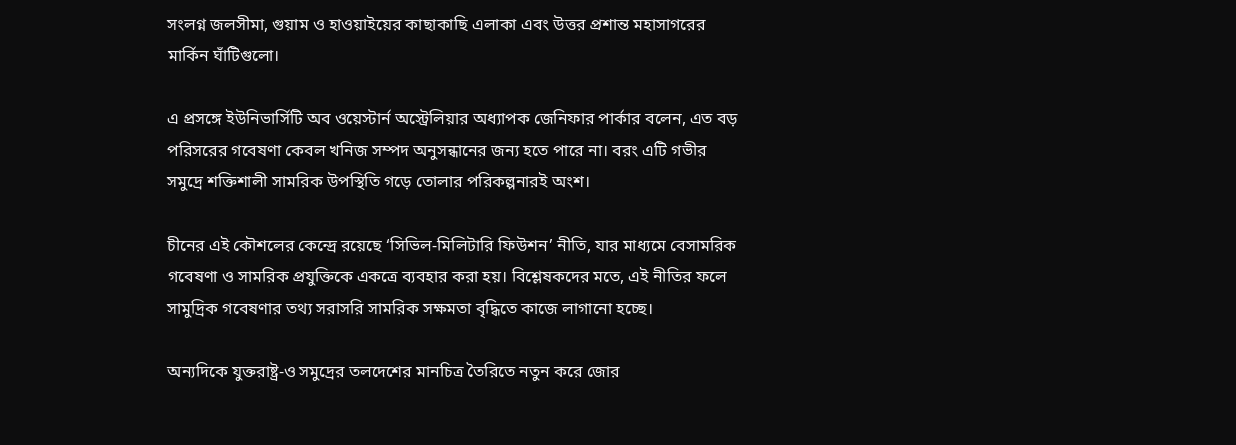সংলগ্ন জলসীমা, গুয়াম ও হাওয়াইয়ের কাছাকাছি এলাকা এবং উত্তর প্রশান্ত মহাসাগরের মার্কিন ঘাঁটিগুলো।

এ প্রসঙ্গে ইউনিভার্সিটি অব ওয়েস্টার্ন অস্ট্রেলিয়ার অধ্যাপক জেনিফার পার্কার বলেন, এত বড় পরিসরের গবেষণা কেবল খনিজ সম্পদ অনুসন্ধানের জন্য হতে পারে না। বরং এটি গভীর সমুদ্রে শক্তিশালী সামরিক উপস্থিতি গড়ে তোলার পরিকল্পনারই অংশ।

চীনের এই কৌশলের কেন্দ্রে রয়েছে ‘সিভিল-মিলিটারি ফিউশন’ নীতি, যার মাধ্যমে বেসামরিক গবেষণা ও সামরিক প্রযুক্তিকে একত্রে ব্যবহার করা হয়। বিশ্লেষকদের মতে, এই নীতির ফলে সামুদ্রিক গবেষণার তথ্য সরাসরি সামরিক সক্ষমতা বৃদ্ধিতে কাজে লাগানো হচ্ছে।

অন্যদিকে যুক্তরাষ্ট্র-ও সমুদ্রের তলদেশের মানচিত্র তৈরিতে নতুন করে জোর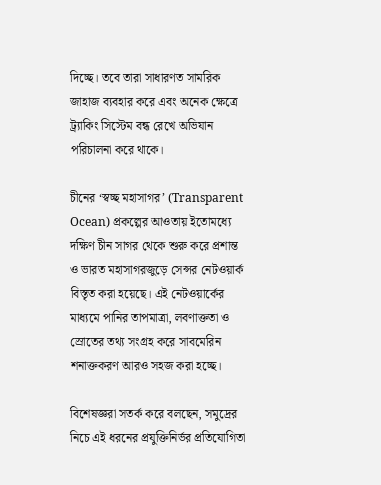দিচ্ছে। তবে তারা সাধারণত সামরিক জাহাজ ব্যবহার করে এবং অনেক ক্ষেত্রে ট্র্যাকিং সিস্টেম বন্ধ রেখে অভিযান পরিচালনা করে থাকে।

চীনের ‘স্বচ্ছ মহাসাগর’ (Transparent Ocean) প্রকল্পের আওতায় ইতোমধ্যে দক্ষিণ চীন সাগর থেকে শুরু করে প্রশান্ত ও ভারত মহাসাগরজুড়ে সেন্সর নেটওয়ার্ক বিস্তৃত করা হয়েছে। এই নেটওয়ার্কের মাধ্যমে পানির তাপমাত্রা, লবণাক্ততা ও স্রোতের তথ্য সংগ্রহ করে সাবমেরিন শনাক্তকরণ আরও সহজ করা হচ্ছে।

বিশেষজ্ঞরা সতর্ক করে বলছেন, সমুদ্রের নিচে এই ধরনের প্রযুক্তিনির্ভর প্রতিযোগিতা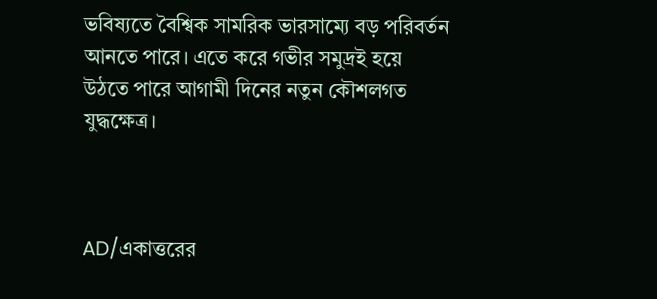ভবিষ্যতে বৈশ্বিক সামরিক ভারসাম্যে বড় পরিবর্তন আনতে পারে। এতে করে গভীর সমুদ্রই হয়ে উঠতে পারে আগামী দিনের নতুন কৌশলগত যুদ্ধক্ষেত্র।



AD/একাত্তরের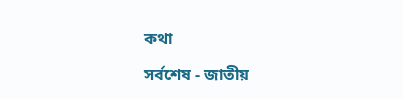কথা

সর্বশেষ - জাতীয়